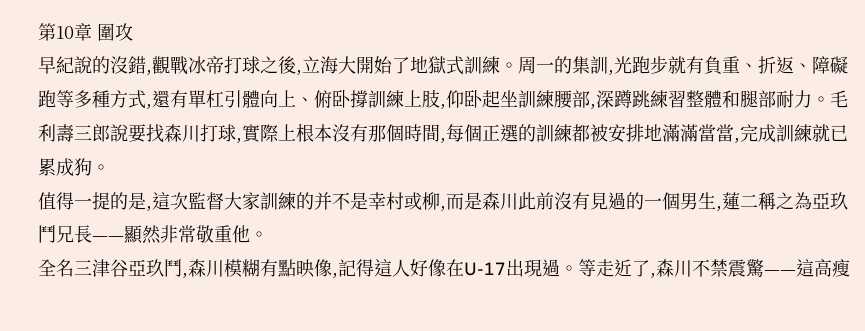第10章 圍攻
早紀說的沒錯,觀戰冰帝打球之後,立海大開始了地獄式訓練。周一的集訓,光跑步就有負重、折返、障礙跑等多種方式,還有單杠引體向上、俯卧撐訓練上肢,仰卧起坐訓練腰部,深蹲跳練習整體和腿部耐力。毛利壽三郎說要找森川打球,實際上根本沒有那個時間,每個正選的訓練都被安排地滿滿當當,完成訓練就已累成狗。
值得一提的是,這次監督大家訓練的并不是幸村或柳,而是森川此前沒有見過的一個男生,蓮二稱之為亞玖鬥兄長——顯然非常敬重他。
全名三津谷亞玖鬥,森川模糊有點映像,記得這人好像在U-17出現過。等走近了,森川不禁震驚——這高瘦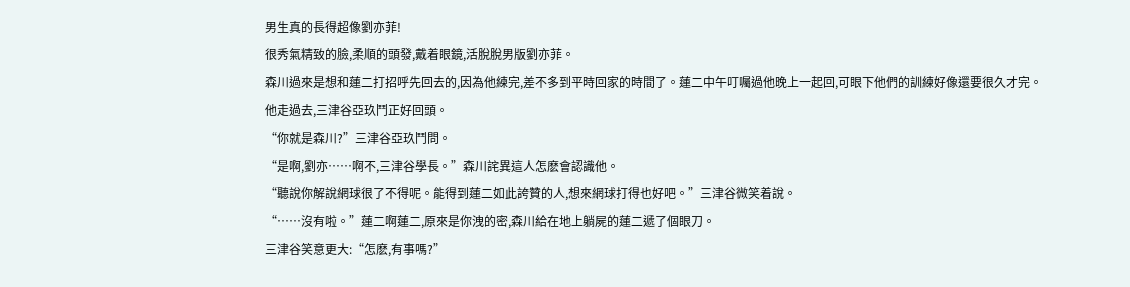男生真的長得超像劉亦菲!
很秀氣精致的臉,柔順的頭發,戴着眼鏡,活脫脫男版劉亦菲。
森川過來是想和蓮二打招呼先回去的,因為他練完,差不多到平時回家的時間了。蓮二中午叮囑過他晚上一起回,可眼下他們的訓練好像還要很久才完。
他走過去,三津谷亞玖鬥正好回頭。
“你就是森川?”三津谷亞玖鬥問。
“是啊,劉亦……啊不,三津谷學長。”森川詫異這人怎麽會認識他。
“聽說你解說網球很了不得呢。能得到蓮二如此誇贊的人,想來網球打得也好吧。”三津谷微笑着說。
“……沒有啦。”蓮二啊蓮二,原來是你洩的密,森川給在地上躺屍的蓮二遞了個眼刀。
三津谷笑意更大:“怎麽,有事嗎?”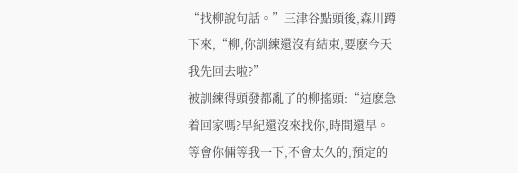“找柳說句話。”三津谷點頭後,森川蹲下來,“柳,你訓練還沒有結束,要麽今天我先回去啦?”
被訓練得頭發都亂了的柳搖頭:“這麽急着回家嗎?早紀還沒來找你,時間還早。等會你倆等我一下,不會太久的,預定的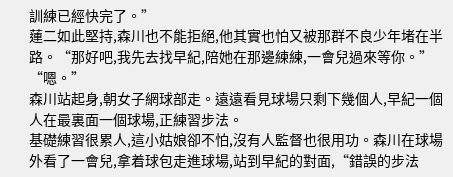訓練已經快完了。”
蓮二如此堅持,森川也不能拒絕,他其實也怕又被那群不良少年堵在半路。“那好吧,我先去找早紀,陪她在那邊練練,一會兒過來等你。”
“嗯。”
森川站起身,朝女子網球部走。遠遠看見球場只剩下幾個人,早紀一個人在最裏面一個球場,正練習步法。
基礎練習很累人,這小姑娘卻不怕,沒有人監督也很用功。森川在球場外看了一會兒,拿着球包走進球場,站到早紀的對面,“錯誤的步法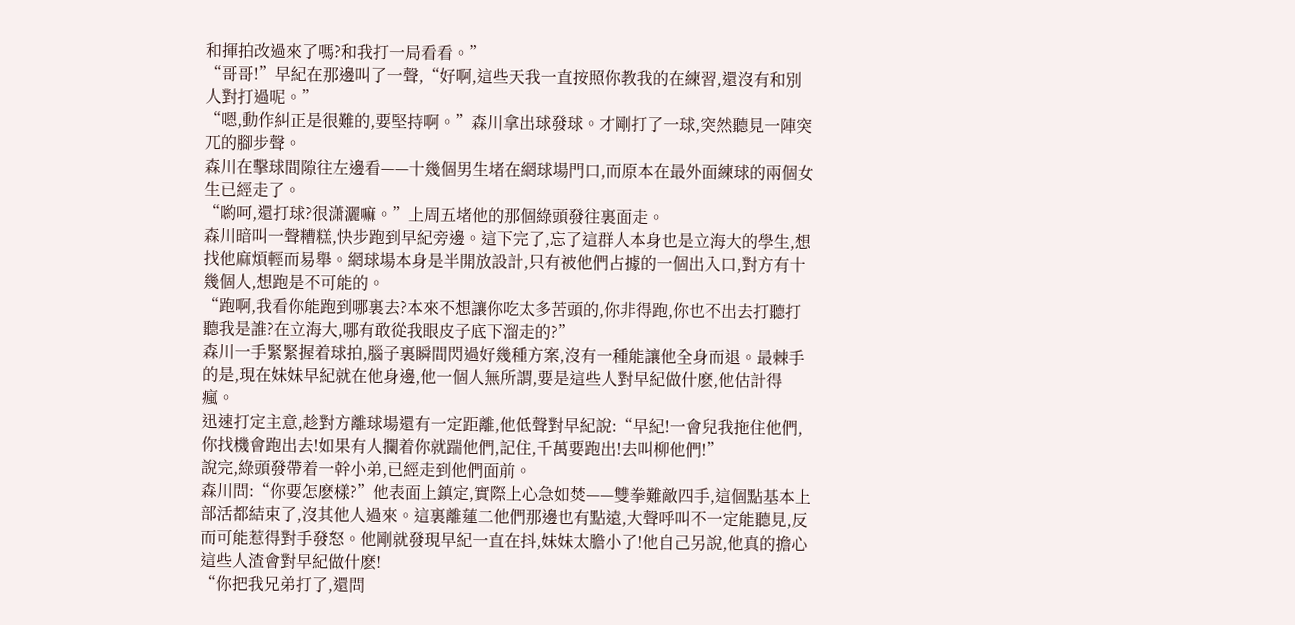和揮拍改過來了嗎?和我打一局看看。”
“哥哥!”早紀在那邊叫了一聲,“好啊,這些天我一直按照你教我的在練習,還沒有和別人對打過呢。”
“嗯,動作糾正是很難的,要堅持啊。”森川拿出球發球。才剛打了一球,突然聽見一陣突兀的腳步聲。
森川在擊球間隙往左邊看——十幾個男生堵在網球場門口,而原本在最外面練球的兩個女生已經走了。
“喲呵,還打球?很潇灑嘛。”上周五堵他的那個綠頭發往裏面走。
森川暗叫一聲糟糕,快步跑到早紀旁邊。這下完了,忘了這群人本身也是立海大的學生,想找他麻煩輕而易舉。網球場本身是半開放設計,只有被他們占據的一個出入口,對方有十幾個人,想跑是不可能的。
“跑啊,我看你能跑到哪裏去?本來不想讓你吃太多苦頭的,你非得跑,你也不出去打聽打聽我是誰?在立海大,哪有敢從我眼皮子底下溜走的?”
森川一手緊緊握着球拍,腦子裏瞬間閃過好幾種方案,沒有一種能讓他全身而退。最棘手的是,現在妹妹早紀就在他身邊,他一個人無所謂,要是這些人對早紀做什麽,他估計得瘋。
迅速打定主意,趁對方離球場還有一定距離,他低聲對早紀說:“早紀!一會兒我拖住他們,你找機會跑出去!如果有人攔着你就踹他們,記住,千萬要跑出!去叫柳他們!”
說完,綠頭發帶着一幹小弟,已經走到他們面前。
森川問:“你要怎麽樣?”他表面上鎮定,實際上心急如焚——雙拳難敵四手,這個點基本上部活都結束了,沒其他人過來。這裏離蓮二他們那邊也有點遠,大聲呼叫不一定能聽見,反而可能惹得對手發怒。他剛就發現早紀一直在抖,妹妹太膽小了!他自己另說,他真的擔心這些人渣會對早紀做什麽!
“你把我兄弟打了,還問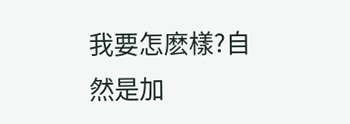我要怎麽樣?自然是加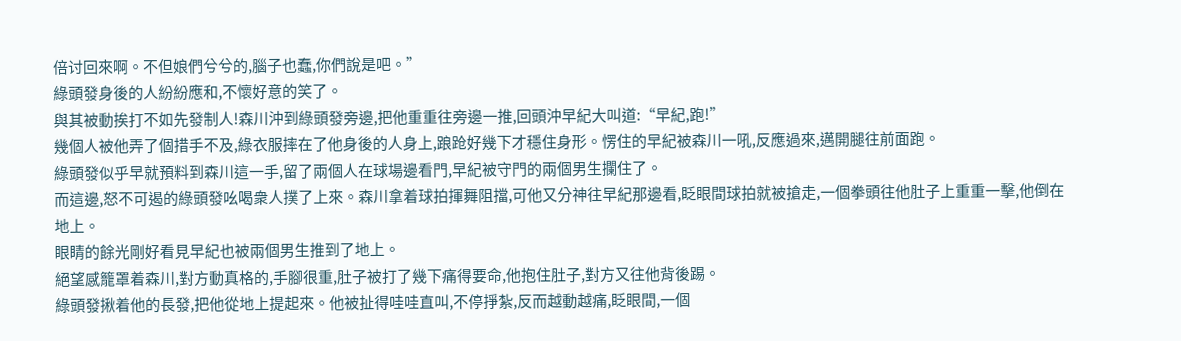倍讨回來啊。不但娘們兮兮的,腦子也蠢,你們說是吧。”
綠頭發身後的人紛紛應和,不懷好意的笑了。
與其被動挨打不如先發制人!森川沖到綠頭發旁邊,把他重重往旁邊一推,回頭沖早紀大叫道:“早紀,跑!”
幾個人被他弄了個措手不及,綠衣服摔在了他身後的人身上,踉跄好幾下才穩住身形。愣住的早紀被森川一吼,反應過來,邁開腿往前面跑。
綠頭發似乎早就預料到森川這一手,留了兩個人在球場邊看門,早紀被守門的兩個男生攔住了。
而這邊,怒不可遏的綠頭發吆喝衆人撲了上來。森川拿着球拍揮舞阻擋,可他又分神往早紀那邊看,眨眼間球拍就被搶走,一個拳頭往他肚子上重重一擊,他倒在地上。
眼睛的餘光剛好看見早紀也被兩個男生推到了地上。
絕望感籠罩着森川,對方動真格的,手腳很重,肚子被打了幾下痛得要命,他抱住肚子,對方又往他背後踢。
綠頭發揪着他的長發,把他從地上提起來。他被扯得哇哇直叫,不停掙紮,反而越動越痛,眨眼間,一個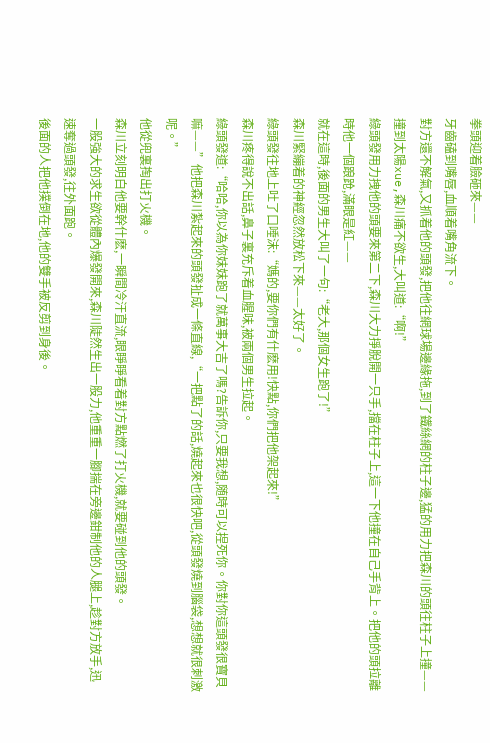拳頭迎着臉砸來——
牙齒磕到嘴唇,血順着嘴角流下。
對方還不解氣,又抓着他的頭發,把他往網球場邊緣拖,到了鐵絲網的柱子邊,猛的用力把森川的頭往柱子上撞——
撞到太陽xue,森川痛不欲生,大叫道:“啊!”
綠頭發用力拽他的頭要來第二下,森川大力掙脫開一只手,擋在柱子上,這一下他撞在自己手背上。把他的頭拉離時他一個踉跄,滿眼是紅——
就在這時,後面的男生大叫了一句:“老大,那個女生跑了!”
森川緊繃着的神經忽然放松下來——太好了。
綠頭發往地上吐了口唾沫:“媽的,要你們有什麽用!快點,你們把他架起來!”
森川疼得說不出話,鼻子裏充斥着血腥味,被兩個男生拉起。
綠頭發道:“哈哈,你以為你妹妹跑了就萬事大吉了嗎?告訴你,只要我想,随時可以捏死你。你對你這頭發很寶貝嘛——”他把森川紮起來的頭發扯成一條直線,“一把點了的話,燒起來也很快吧,從頭發燒到腦袋,想想就很刺激呢。”
他從兜裏掏出打火機。
森川立刻明白他要幹什麽,一瞬間冷汗直流,眼睜睜看着對方點燃了打火機,就要碰到他的頭發。
一股強大的求生欲從體內爆發開來,森川陡然生出一股力,他重重一腳揣在旁邊鉗制他的人腿上,趁對方放手,迅速奪過頭發,往外面跑。
後面的人把他撲倒在地,他的雙手被反剪到身後。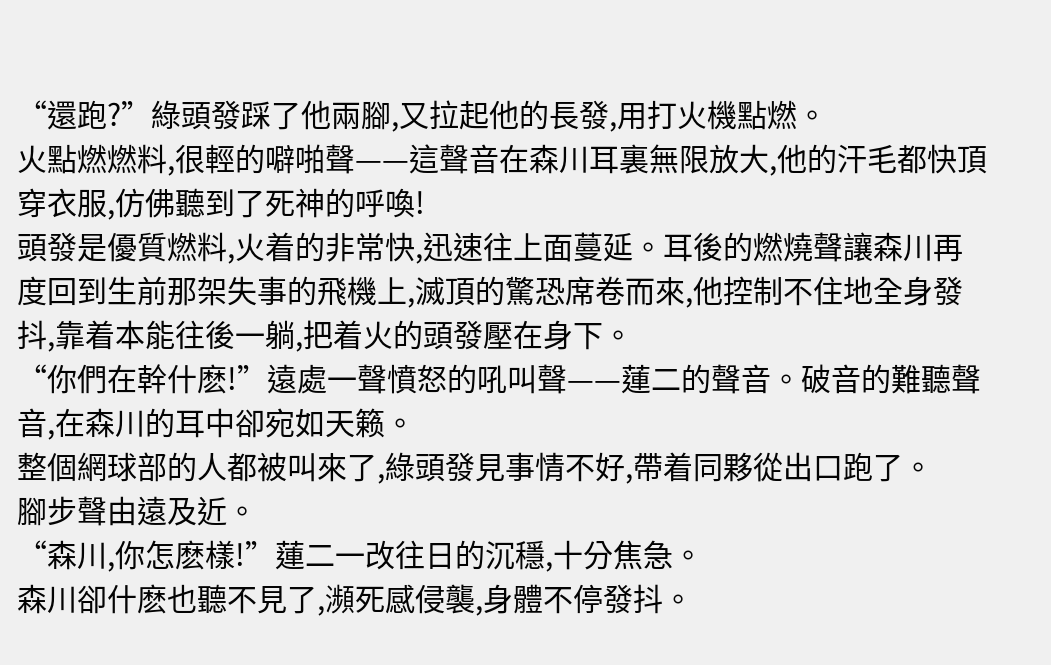“還跑?”綠頭發踩了他兩腳,又拉起他的長發,用打火機點燃。
火點燃燃料,很輕的噼啪聲——這聲音在森川耳裏無限放大,他的汗毛都快頂穿衣服,仿佛聽到了死神的呼喚!
頭發是優質燃料,火着的非常快,迅速往上面蔓延。耳後的燃燒聲讓森川再度回到生前那架失事的飛機上,滅頂的驚恐席卷而來,他控制不住地全身發抖,靠着本能往後一躺,把着火的頭發壓在身下。
“你們在幹什麽!”遠處一聲憤怒的吼叫聲——蓮二的聲音。破音的難聽聲音,在森川的耳中卻宛如天籁。
整個網球部的人都被叫來了,綠頭發見事情不好,帶着同夥從出口跑了。
腳步聲由遠及近。
“森川,你怎麽樣!”蓮二一改往日的沉穩,十分焦急。
森川卻什麽也聽不見了,瀕死感侵襲,身體不停發抖。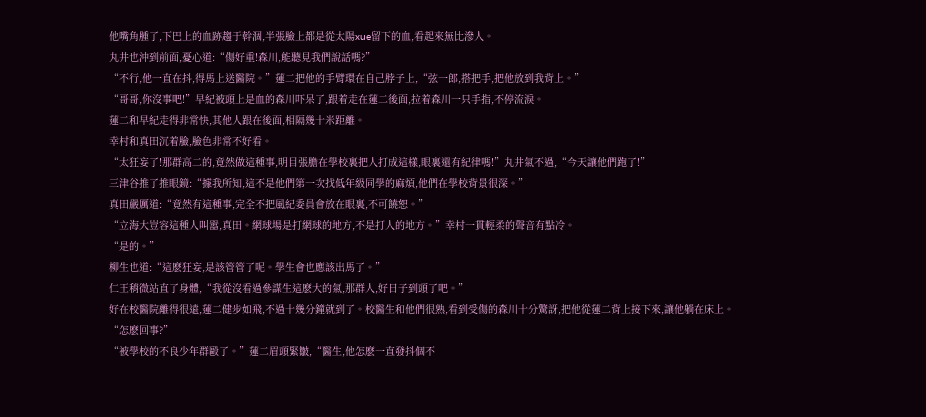他嘴角腫了,下巴上的血跡趨于幹涸,半張臉上都是從太陽xue留下的血,看起來無比滲人。
丸井也沖到前面,憂心道:“傷好重!森川,能聽見我們說話嗎?”
“不行,他一直在抖,得馬上送醫院。”蓮二把他的手臂環在自己脖子上,“弦一郎,搭把手,把他放到我背上。”
“哥哥,你沒事吧!”早紀被頭上是血的森川吓呆了,跟着走在蓮二後面,拉着森川一只手指,不停流淚。
蓮二和早紀走得非常快,其他人跟在後面,相隔幾十米距離。
幸村和真田沉着臉,臉色非常不好看。
“太狂妄了!那群高二的,竟然做這種事,明目張膽在學校裏把人打成這樣,眼裏還有紀律嗎!”丸井氣不過,“今天讓他們跑了!”
三津谷推了推眼鏡:“據我所知,這不是他們第一次找低年級同學的麻煩,他們在學校背景很深。”
真田嚴厲道:“竟然有這種事,完全不把風紀委員會放在眼裏,不可饒恕。”
“立海大豈容這種人叫嚣,真田。網球場是打網球的地方,不是打人的地方。”幸村一貫輕柔的聲音有點冷。
“是的。”
柳生也道:“這麽狂妄,是該管管了呢。學生會也應該出馬了。”
仁王稍微站直了身體,“我從沒看過參謀生這麽大的氣,那群人,好日子到頭了吧。”
好在校醫院離得很遠,蓮二健步如飛,不過十幾分鐘就到了。校醫生和他們很熟,看到受傷的森川十分驚訝,把他從蓮二背上接下來,讓他躺在床上。
“怎麽回事?”
“被學校的不良少年群毆了。”蓮二眉頭緊皺,“醫生,他怎麽一直發抖個不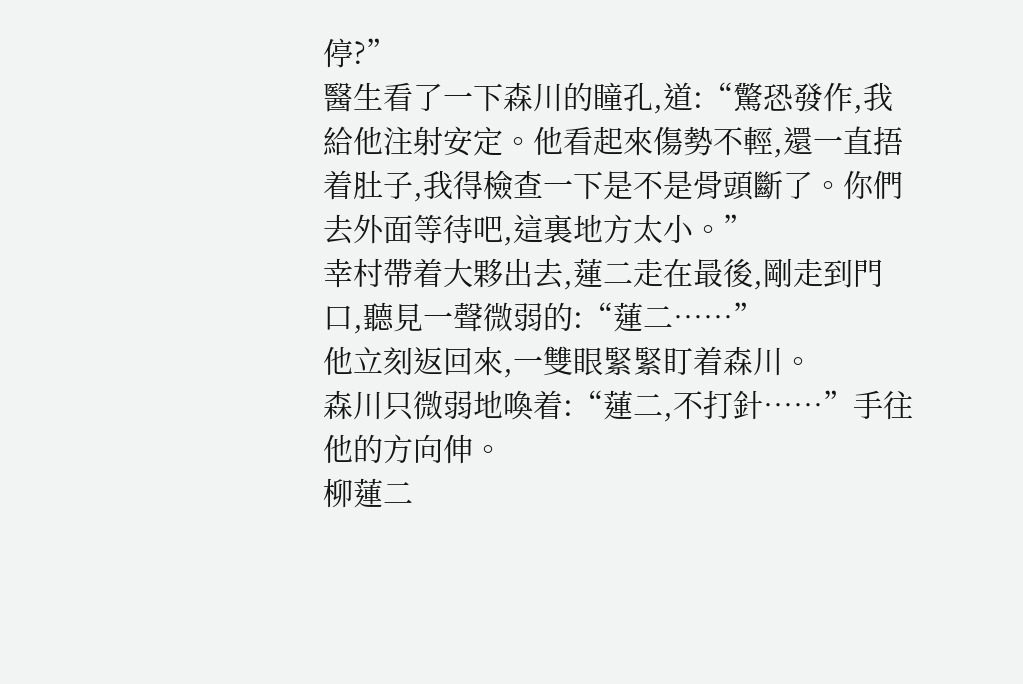停?”
醫生看了一下森川的瞳孔,道:“驚恐發作,我給他注射安定。他看起來傷勢不輕,還一直捂着肚子,我得檢查一下是不是骨頭斷了。你們去外面等待吧,這裏地方太小。”
幸村帶着大夥出去,蓮二走在最後,剛走到門口,聽見一聲微弱的:“蓮二……”
他立刻返回來,一雙眼緊緊盯着森川。
森川只微弱地喚着:“蓮二,不打針……”手往他的方向伸。
柳蓮二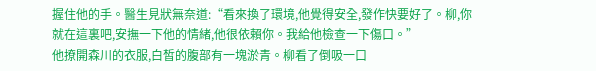握住他的手。醫生見狀無奈道:“看來換了環境,他覺得安全,發作快要好了。柳,你就在這裏吧,安撫一下他的情緒,他很依賴你。我給他檢查一下傷口。”
他撩開森川的衣服,白皙的腹部有一塊淤青。柳看了倒吸一口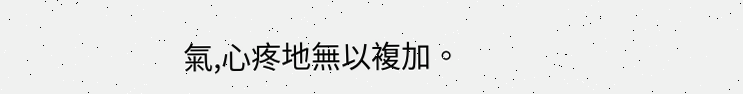氣,心疼地無以複加。